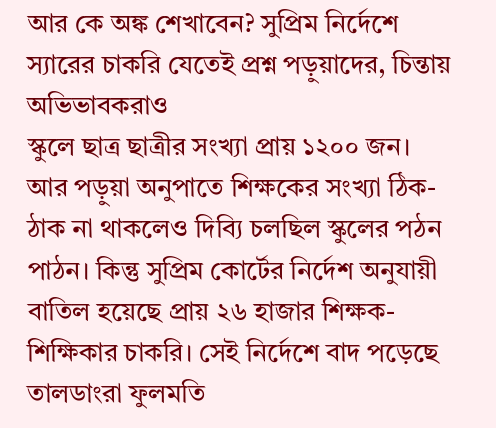আর কে অঙ্ক শেখাবেন? সুপ্রিম নির্দেশে স্যারের চাকরি যেতেই প্রশ্ন পড়ুয়াদের, চিন্তায় অভিভাবকরাও
স্কুলে ছাত্র ছাত্রীর সংখ্যা প্রায় ১২০০ জন। আর পড়ুয়া অনুপাতে শিক্ষকের সংখ্যা ঠিক-ঠাক না থাকলেও দিব্যি চলছিল স্কুলের পঠন পাঠন। কিন্তু সুপ্রিম কোর্টের নির্দেশ অনুযায়ী বাতিল হয়েছে প্রায় ২৬ হাজার শিক্ষক-শিক্ষিকার চাকরি। সেই নির্দেশে বাদ পড়েছে তালডাংরা ফুলমতি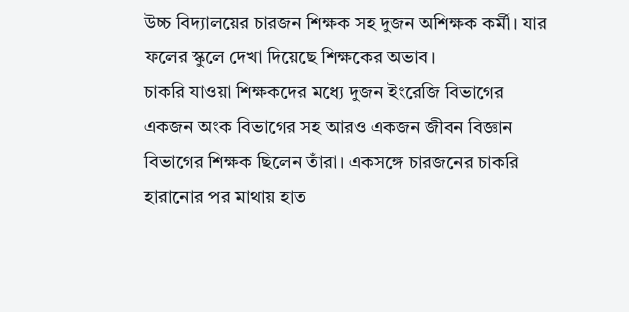উচ্চ বিদ্যালয়ের চারজন শিক্ষক সহ দুজন অশিক্ষক কর্মী। যার ফলের স্কুলে দেখা দিয়েছে শিক্ষকের অভাব।
চাকরি যাওয়া শিক্ষকদের মধ্যে দুজন ইংরেজি বিভাগের একজন অংক বিভাগের সহ আরও একজন জীবন বিজ্ঞান বিভাগের শিক্ষক ছিলেন তাঁরা। একসঙ্গে চারজনের চাকরি হারানোর পর মাথায় হাত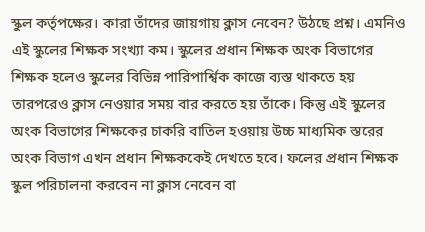স্কুল কর্তৃপক্ষের। কারা তাঁদের জায়গায় ক্লাস নেবেন? উঠছে প্রশ্ন। এমনিও এই স্কুলের শিক্ষক সংখ্যা কম। স্কুলের প্রধান শিক্ষক অংক বিভাগের শিক্ষক হলেও স্কুলের বিভিন্ন পারিপার্শ্বিক কাজে ব্যস্ত থাকতে হয় তারপরেও ক্লাস নেওয়ার সময় বার করতে হয় তাঁকে। কিন্তু এই স্কুলের অংক বিভাগের শিক্ষকের চাকরি বাতিল হওয়ায় উচ্চ মাধ্যমিক স্তরের অংক বিভাগ এখন প্রধান শিক্ষককেই দেখতে হবে। ফলের প্রধান শিক্ষক স্কুল পরিচালনা করবেন না ক্লাস নেবেন বা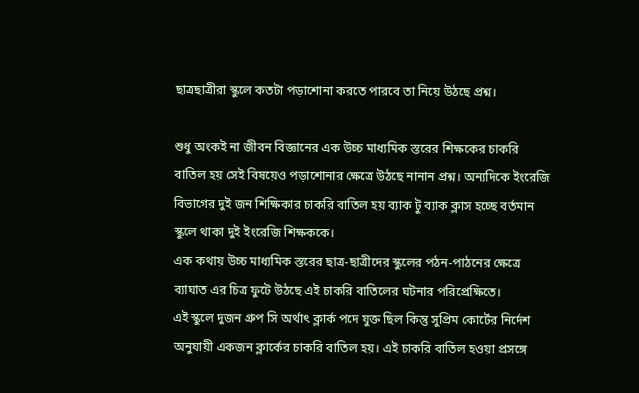ছাত্রছাত্রীরা স্কুলে কতটা পড়াশোনা করতে পারবে তা নিয়ে উঠছে প্রশ্ন।

শুধু অংকই না জীবন বিজ্ঞানের এক উচ্চ মাধ্যমিক স্তরের শিক্ষকের চাকরি বাতিল হয় সেই বিষয়েও পড়াশোনার ক্ষেত্রে উঠছে নানান প্রশ্ন। অন্যদিকে ইংরেজি বিভাগের দুই জন শিক্ষিকার চাকরি বাতিল হয় ব্যাক টু ব্যাক ক্লাস হচ্ছে বর্তমান স্কুলে থাকা দুই ইংরেজি শিক্ষককে।
এক কথায় উচ্চ মাধ্যমিক স্তরের ছাত্র-ছাত্রীদের স্কুলের পঠন-পাঠনের ক্ষেত্রে ব্যাঘাত এর চিত্র ফুটে উঠছে এই চাকরি বাতিলের ঘটনার পরিপ্রেক্ষিতে।
এই স্কুলে দুজন গ্রুপ সি অর্থাৎ ক্লার্ক পদে যুক্ত ছিল কিন্তু সুপ্রিম কোর্টের নির্দেশ অনুযায়ী একজন ক্লার্কের চাকরি বাতিল হয়। এই চাকরি বাতিল হওয়া প্রসঙ্গে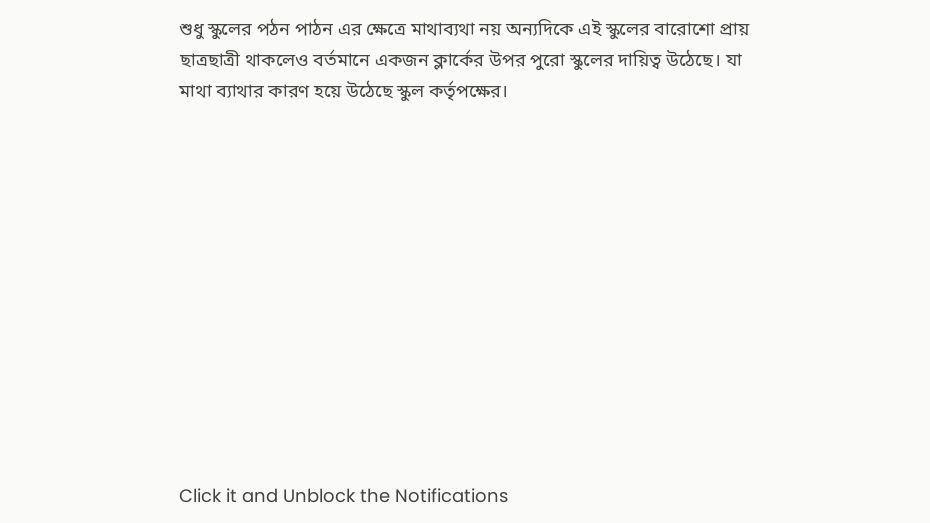শুধু স্কুলের পঠন পাঠন এর ক্ষেত্রে মাথাব্যথা নয় অন্যদিকে এই স্কুলের বারোশো প্রায় ছাত্রছাত্রী থাকলেও বর্তমানে একজন ক্লার্কের উপর পুরো স্কুলের দায়িত্ব উঠেছে। যা মাথা ব্যাথার কারণ হয়ে উঠেছে স্কুল কর্তৃপক্ষের।












Click it and Unblock the Notifications